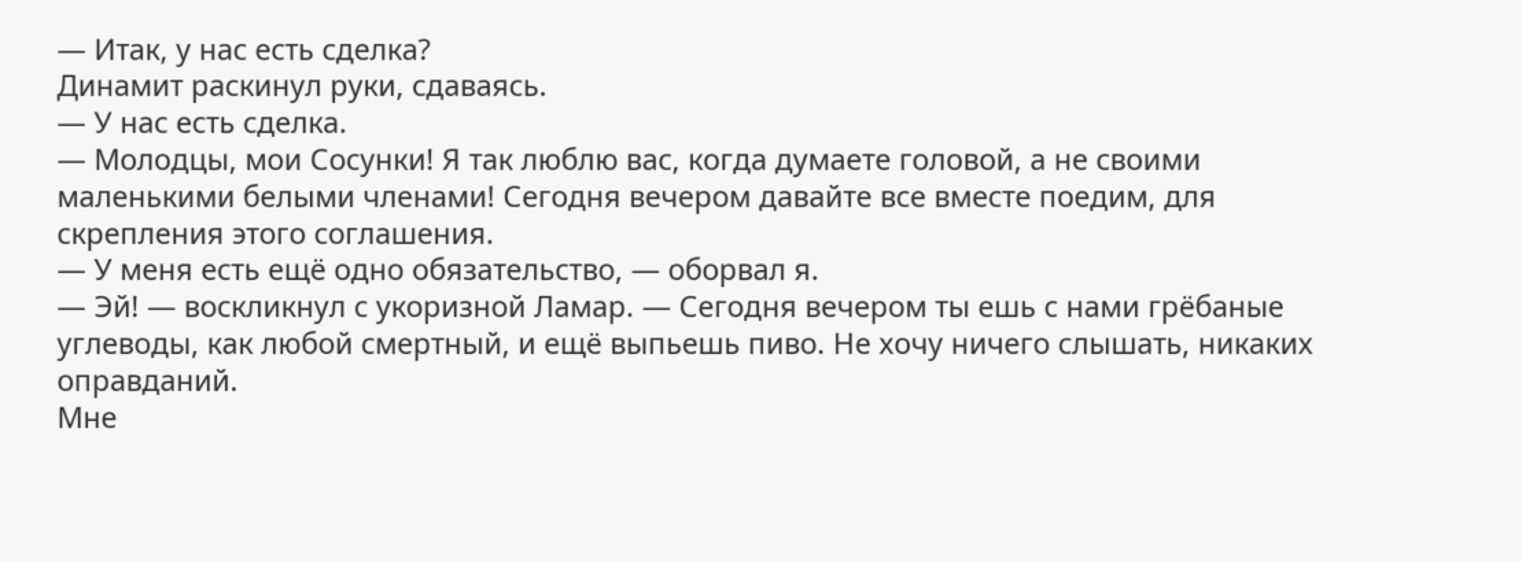— Итак, у нас есть сделка?
Динамит раскинул руки, сдаваясь.
— У нас есть сделка.
— Молодцы, мои Сосунки! Я так люблю вас, когда думаете головой, а не своими маленькими белыми членами! Сегодня вечером давайте все вместе поедим, для скрепления этого соглашения.
— У меня есть ещё одно обязательство, — оборвал я.
— Эй! — воскликнул с укоризной Ламар. — Сегодня вечером ты ешь с нами грёбаные углеводы, как любой смертный, и ещё выпьешь пиво. Не хочу ничего слышать, никаких оправданий.
Мне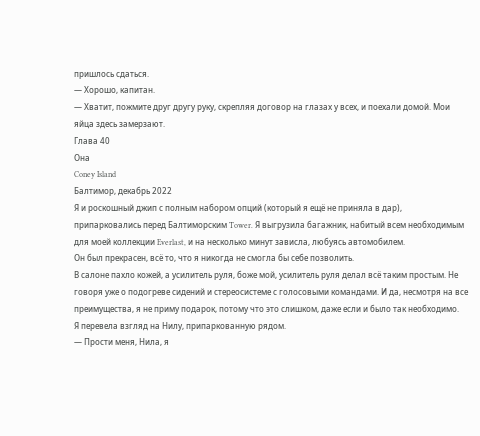пришлось сдаться.
— Хорошо, капитан.
— Хватит, пожмите друг другу руку, скрепляя договор на глазах у всех, и поехали домой. Мои яйца здесь замерзают.
Глава 40
Она
Coney Island
Балтимор, декабрь 2022
Я и роскошный джип с полным набором опций (который я ещё не приняла в дар), припарковались перед Балтиморским Tower. Я выгрузила багажник, набитый всем необходимым для моей коллекции Everlast, и на несколько минут зависла, любуясь автомобилем.
Он был прекрасен, всё то, что я никогда не смогла бы себе позволить.
В салоне пахло кожей, а усилитель руля, боже мой, усилитель руля делал всё таким простым. Не говоря уже о подогреве сидений и стереосистеме с голосовыми командами. И да, несмотря на все преимущества, я не приму подарок, потому что это слишком, даже если и было так необходимо.
Я перевела взгляд на Нилу, припаркованную рядом.
— Прости меня, Нила, я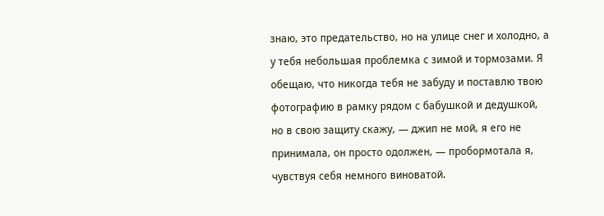знаю, это предательство, но на улице снег и холодно, а у тебя небольшая проблемка с зимой и тормозами. Я обещаю, что никогда тебя не забуду и поставлю твою фотографию в рамку рядом с бабушкой и дедушкой, но в свою защиту скажу, — джип не мой, я его не принимала, он просто одолжен, — пробормотала я, чувствуя себя немного виноватой.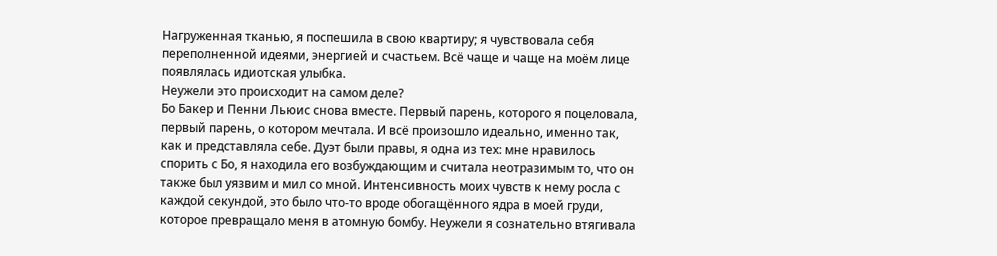Нагруженная тканью, я поспешила в свою квартиру; я чувствовала себя переполненной идеями, энергией и счастьем. Всё чаще и чаще на моём лице появлялась идиотская улыбка.
Неужели это происходит на самом деле?
Бо Бакер и Пенни Льюис снова вместе. Первый парень, которого я поцеловала, первый парень, о котором мечтала. И всё произошло идеально, именно так, как и представляла себе. Дуэт были правы, я одна из тех: мне нравилось спорить с Бо, я находила его возбуждающим и считала неотразимым то, что он также был уязвим и мил со мной. Интенсивность моих чувств к нему росла с каждой секундой, это было что-то вроде обогащённого ядра в моей груди, которое превращало меня в атомную бомбу. Неужели я сознательно втягивала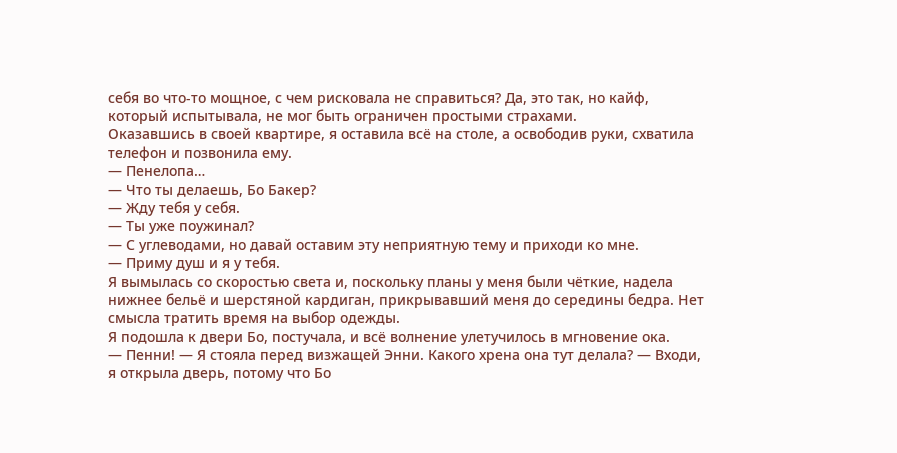себя во что-то мощное, с чем рисковала не справиться? Да, это так, но кайф, который испытывала, не мог быть ограничен простыми страхами.
Оказавшись в своей квартире, я оставила всё на столе, а освободив руки, схватила телефон и позвонила ему.
— Пенелопа…
— Что ты делаешь, Бо Бакер?
— Жду тебя у себя.
— Ты уже поужинал?
— С углеводами, но давай оставим эту неприятную тему и приходи ко мне.
— Приму душ и я у тебя.
Я вымылась со скоростью света и, поскольку планы у меня были чёткие, надела нижнее бельё и шерстяной кардиган, прикрывавший меня до середины бедра. Нет смысла тратить время на выбор одежды.
Я подошла к двери Бо, постучала, и всё волнение улетучилось в мгновение ока.
— Пенни! — Я стояла перед визжащей Энни. Какого хрена она тут делала? — Входи, я открыла дверь, потому что Бо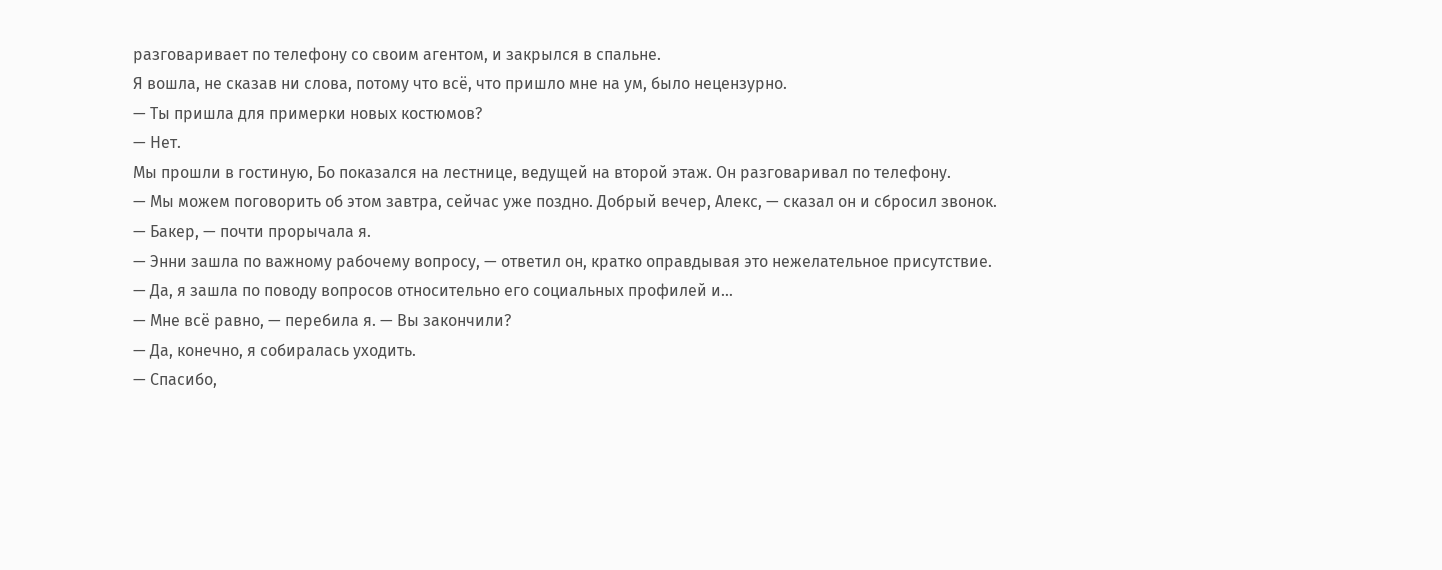разговаривает по телефону со своим агентом, и закрылся в спальне.
Я вошла, не сказав ни слова, потому что всё, что пришло мне на ум, было нецензурно.
— Ты пришла для примерки новых костюмов?
— Нет.
Мы прошли в гостиную, Бо показался на лестнице, ведущей на второй этаж. Он разговаривал по телефону.
— Мы можем поговорить об этом завтра, сейчас уже поздно. Добрый вечер, Алекс, — сказал он и сбросил звонок.
— Бакер, — почти прорычала я.
— Энни зашла по важному рабочему вопросу, — ответил он, кратко оправдывая это нежелательное присутствие.
— Да, я зашла по поводу вопросов относительно его социальных профилей и…
— Мне всё равно, — перебила я. — Вы закончили?
— Да, конечно, я собиралась уходить.
— Спасибо,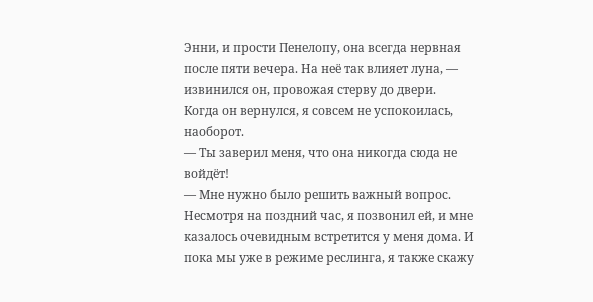Энни, и прости Пенелопу, она всегда нервная после пяти вечера. На неё так влияет луна, — извинился он, провожая стерву до двери.
Когда он вернулся, я совсем не успокоилась, наоборот.
— Ты заверил меня, что она никогда сюда не войдёт!
— Мне нужно было решить важный вопрос. Несмотря на поздний час, я позвонил ей, и мне казалось очевидным встретится у меня дома. И пока мы уже в режиме реслинга, я также скажу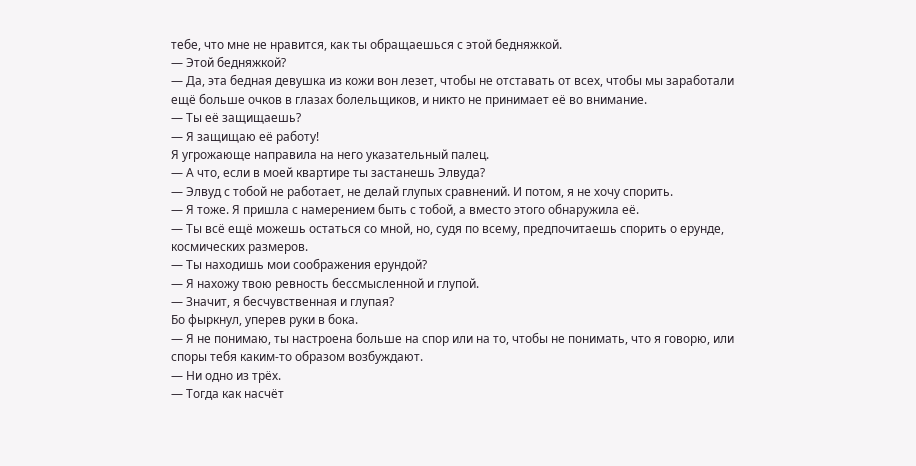тебе, что мне не нравится, как ты обращаешься с этой бедняжкой.
— Этой бедняжкой?
— Да, эта бедная девушка из кожи вон лезет, чтобы не отставать от всех, чтобы мы заработали ещё больше очков в глазах болельщиков, и никто не принимает её во внимание.
— Ты её защищаешь?
— Я защищаю её работу!
Я угрожающе направила на него указательный палец.
— А что, если в моей квартире ты застанешь Элвуда?
— Элвуд с тобой не работает, не делай глупых сравнений. И потом, я не хочу спорить.
— Я тоже. Я пришла с намерением быть с тобой, а вместо этого обнаружила её.
— Ты всё ещё можешь остаться со мной, но, судя по всему, предпочитаешь спорить о ерунде, космических размеров.
— Ты находишь мои соображения ерундой?
— Я нахожу твою ревность бессмысленной и глупой.
— Значит, я бесчувственная и глупая?
Бо фыркнул, уперев руки в бока.
— Я не понимаю, ты настроена больше на спор или на то, чтобы не понимать, что я говорю, или споры тебя каким-то образом возбуждают.
— Ни одно из трёх.
— Тогда как насчёт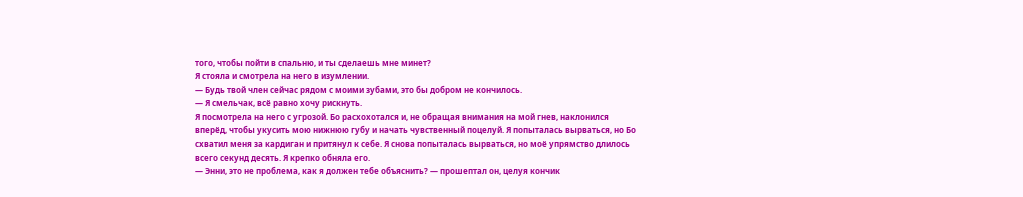того, чтобы пойти в спальню, и ты сделаешь мне минет?
Я стояла и смотрела на него в изумлении.
— Будь твой член сейчас рядом с моими зубами, это бы добром не кончилось.
— Я смельчак, всё равно хочу рискнуть.
Я посмотрела на него с угрозой. Бо расхохотался и, не обращая внимания на мой гнев, наклонился вперёд, чтобы укусить мою нижнюю губу и начать чувственный поцелуй. Я попыталась вырваться, но Бо схватил меня за кардиган и притянул к себе. Я снова попыталась вырваться, но моё упрямство длилось всего секунд десять. Я крепко обняла его.
— Энни, это не проблема, как я должен тебе объяснить? — прошептал он, целуя кончик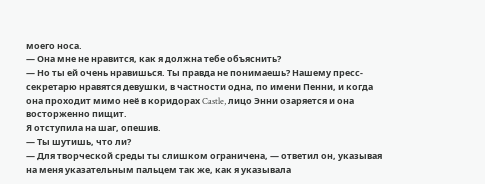моего носа.
— Она мне не нравится, как я должна тебе объяснить?
— Но ты ей очень нравишься. Ты правда не понимаешь? Нашему пресс-секретарю нравятся девушки, в частности одна, по имени Пенни, и когда она проходит мимо неё в коридорах Castle, лицо Энни озаряется и она восторженно пищит.
Я отступила на шаг, опешив.
— Ты шутишь, что ли?
— Для творческой среды ты слишком ограничена, — ответил он, указывая на меня указательным пальцем так же, как я указывала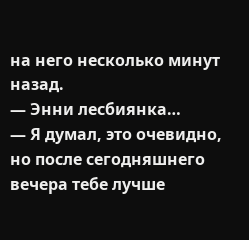на него несколько минут назад.
— Энни лесбиянка…
— Я думал, это очевидно, но после сегодняшнего вечера тебе лучше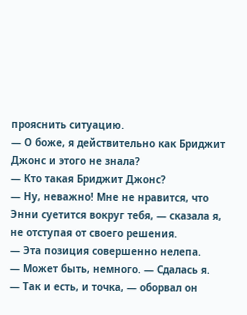прояснить ситуацию.
— О боже, я действительно как Бриджит Джонс и этого не знала?
— Кто такая Бриджит Джонс?
— Ну, неважно! Мне не нравится, что Энни суетится вокруг тебя, — сказала я, не отступая от своего решения.
— Эта позиция совершенно нелепа.
— Может быть, немного. — Сдалась я.
— Так и есть, и точка, — оборвал он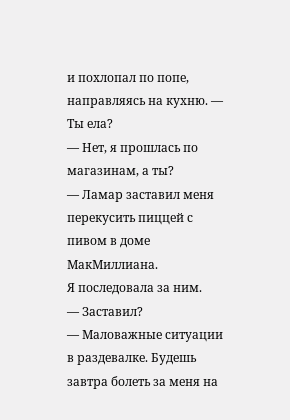и похлопал по попе, направляясь на кухню. — Ты ела?
— Нет, я прошлась по магазинам, а ты?
— Ламар заставил меня перекусить пиццей с пивом в доме МакМиллиана.
Я последовала за ним.
— Заставил?
— Маловажные ситуации в раздевалке. Будешь завтра болеть за меня на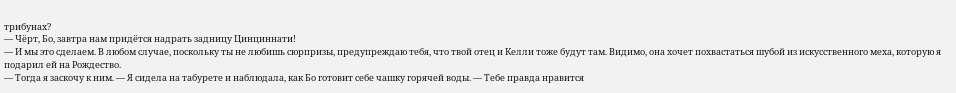трибунах?
— Чёрт, Бо, завтра нам придётся надрать задницу Цинциннати!
— И мы это сделаем. В любом случае, поскольку ты не любишь сюрпризы, предупреждаю тебя, что твой отец и Келли тоже будут там. Видимо, она хочет похвастаться шубой из искусственного меха, которую я подарил ей на Рождество.
— Тогда я заскочу к ним. — Я сидела на табурете и наблюдала, как Бо готовит себе чашку горячей воды. — Тебе правда нравится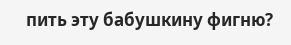пить эту бабушкину фигню?